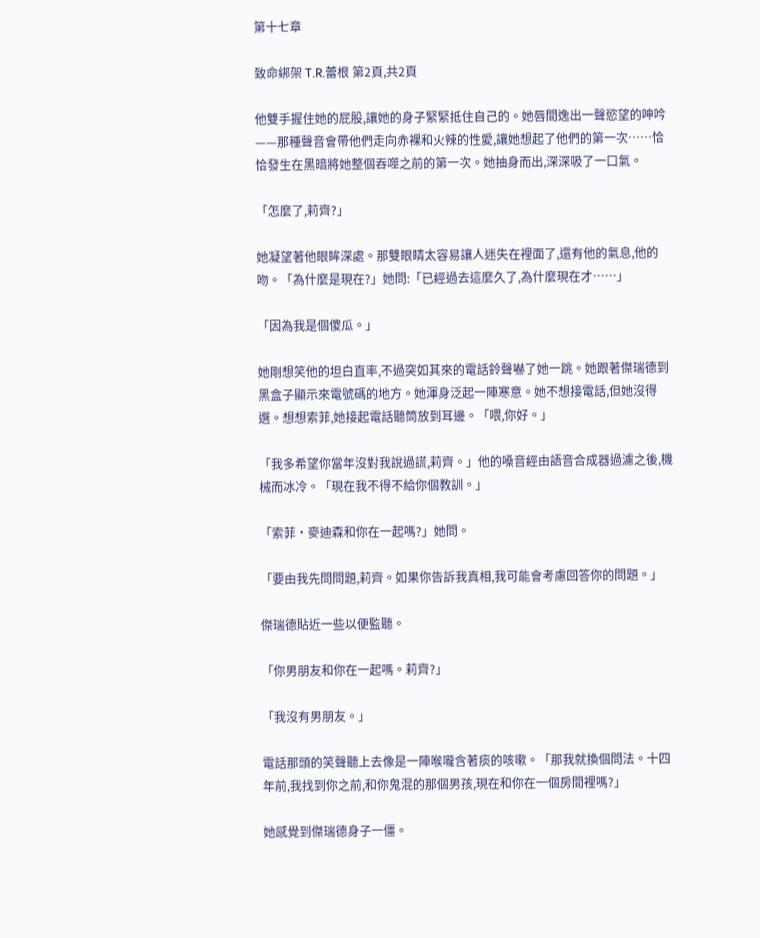第十七章

致命綁架 T.R.蕾根 第2頁,共2頁

他雙手握住她的屁股,讓她的身子緊緊抵住自己的。她唇間逸出一聲慾望的呻吟——那種聲音會帶他們走向赤裸和火辣的性愛,讓她想起了他們的第一次……恰恰發生在黑暗將她整個吞噬之前的第一次。她抽身而出,深深吸了一口氣。

「怎麼了,莉齊?」

她凝望著他眼眸深處。那雙眼睛太容易讓人迷失在裡面了,還有他的氣息,他的吻。「為什麼是現在?」她問:「已經過去這麼久了,為什麼現在才……」

「因為我是個傻瓜。」

她剛想笑他的坦白直率,不過突如其來的電話鈴聲嚇了她一跳。她跟著傑瑞德到黑盒子顯示來電號碼的地方。她渾身泛起一陣寒意。她不想接電話,但她沒得選。想想索菲,她接起電話聽筒放到耳邊。「喂,你好。」

「我多希望你當年沒對我說過謊,莉齊。」他的嗓音經由語音合成器過濾之後,機械而冰冷。「現在我不得不給你個教訓。」

「索菲·麥迪森和你在一起嗎?」她問。

「要由我先問問題,莉齊。如果你告訴我真相,我可能會考慮回答你的問題。」

傑瑞德貼近一些以便監聽。

「你男朋友和你在一起嗎。莉齊?」

「我沒有男朋友。」

電話那頭的笑聲聽上去像是一陣喉嚨含著痰的咳嗽。「那我就換個問法。十四年前,我找到你之前,和你鬼混的那個男孩,現在和你在一個房間裡嗎?」

她感覺到傑瑞德身子一僵。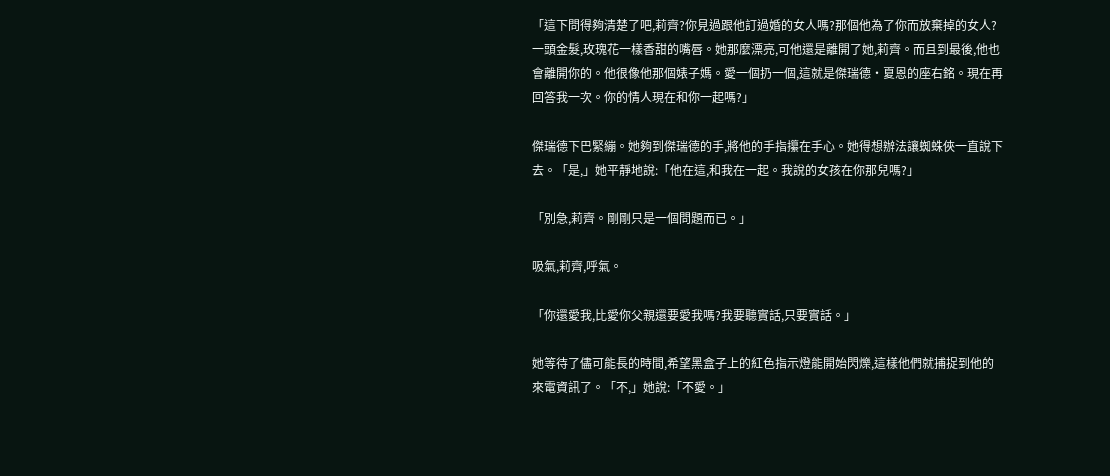「這下問得夠清楚了吧,莉齊?你見過跟他訂過婚的女人嗎?那個他為了你而放棄掉的女人?一頭金髮,玫瑰花一樣香甜的嘴唇。她那麼漂亮,可他還是離開了她,莉齊。而且到最後,他也會離開你的。他很像他那個婊子媽。愛一個扔一個,這就是傑瑞德·夏恩的座右銘。現在再回答我一次。你的情人現在和你一起嗎?」

傑瑞德下巴緊繃。她夠到傑瑞德的手,將他的手指攥在手心。她得想辦法讓蜘蛛俠一直說下去。「是,」她平靜地說:「他在這,和我在一起。我說的女孩在你那兒嗎?」

「別急,莉齊。剛剛只是一個問題而已。」

吸氣,莉齊,呼氣。

「你還愛我,比愛你父親還要愛我嗎?我要聽實話,只要實話。」

她等待了儘可能長的時間,希望黑盒子上的紅色指示燈能開始閃爍,這樣他們就捕捉到他的來電資訊了。「不,」她說:「不愛。」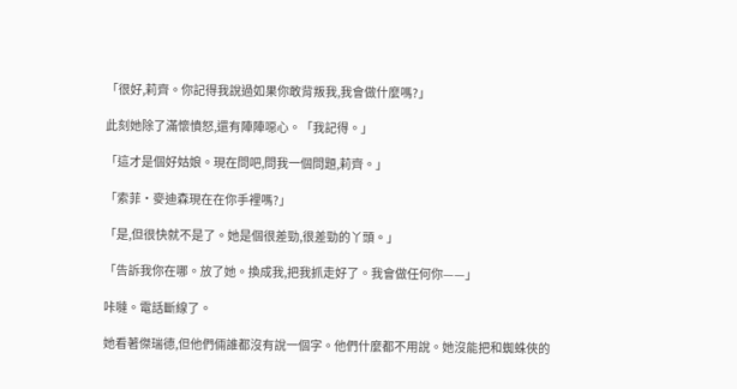「很好,莉齊。你記得我說過如果你敢背叛我,我會做什麼嗎?」

此刻她除了滿懷憤怒,還有陣陣噁心。「我記得。」

「這才是個好姑娘。現在問吧,問我一個問題,莉齊。」

「索菲·麥迪森現在在你手裡嗎?」

「是,但很快就不是了。她是個很差勁,很差勁的丫頭。」

「告訴我你在哪。放了她。換成我,把我抓走好了。我會做任何你——」

咔噠。電話斷線了。

她看著傑瑞德,但他們倆誰都沒有說一個字。他們什麼都不用說。她沒能把和蜘蛛俠的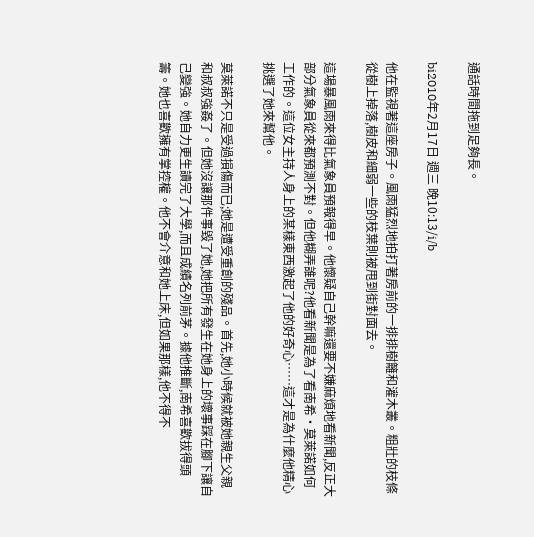通話時間拖到足夠長。

bi2010年2月17日 週三 晚10:13/i/b

他在監視著這座房子。風雨猛烈地拍打著房前的一排排樹籬和灌木叢。粗壯的枝條從樹上掉落,樹皮和細弱一些的枝葉則被甩到街對面去。

這場暴風雨來得比氣象員預報得早。他懷疑自己幹嘛還要不嫌麻煩地看新聞,反正大部分氣象員從來都預測不對。但他糊弄誰呢?他看新聞是為了看南希·莫萊諾如何工作的。這位女主持人身上的某樣東西激起了他的好奇心……這才是為什麼他精心挑選了她來幫他。

莫萊諾不只是受過損傷而已;她是遭受重創的殘品。首先,她小時候就被她親生父親和叔叔強姦了。但她沒讓那件事毀了她,她把所有發生在她身上的壞事踩在腳下讓自己變強。她自力更生讀完了大學,而且成績名列前茅。據他推斷,南希喜歡拔得頭籌。她也喜歡擁有掌控權。他不會介意和她上床,但如果那樣,他不得不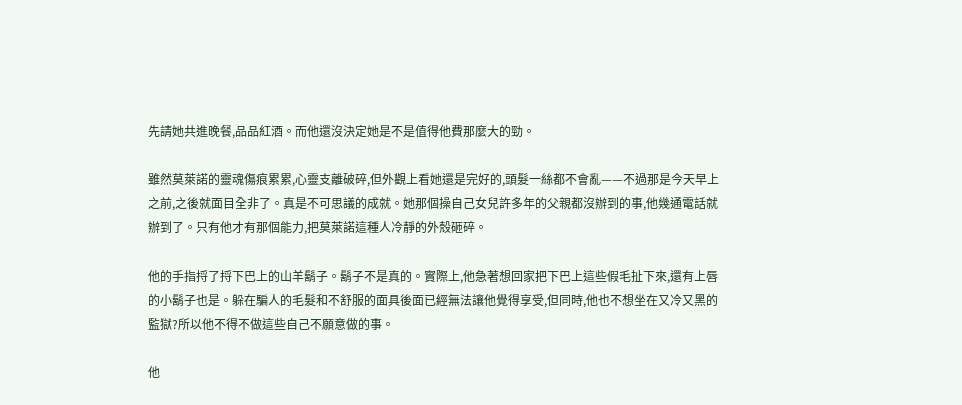先請她共進晚餐,品品紅酒。而他還沒決定她是不是值得他費那麼大的勁。

雖然莫萊諾的靈魂傷痕累累,心靈支離破碎,但外觀上看她還是完好的,頭髮一絲都不會亂——不過那是今天早上之前,之後就面目全非了。真是不可思議的成就。她那個操自己女兒許多年的父親都沒辦到的事,他幾通電話就辦到了。只有他才有那個能力,把莫萊諾這種人冷靜的外殼砸碎。

他的手指捋了捋下巴上的山羊鬍子。鬍子不是真的。實際上,他急著想回家把下巴上這些假毛扯下來,還有上唇的小鬍子也是。躲在騙人的毛髮和不舒服的面具後面已經無法讓他覺得享受,但同時,他也不想坐在又冷又黑的監獄?所以他不得不做這些自己不願意做的事。

他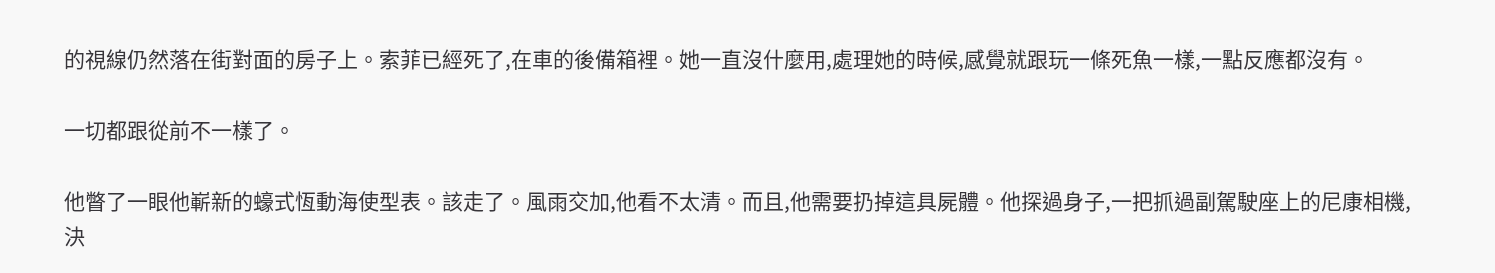的視線仍然落在街對面的房子上。索菲已經死了,在車的後備箱裡。她一直沒什麼用,處理她的時候,感覺就跟玩一條死魚一樣,一點反應都沒有。

一切都跟從前不一樣了。

他瞥了一眼他嶄新的蠔式恆動海使型表。該走了。風雨交加,他看不太清。而且,他需要扔掉這具屍體。他探過身子,一把抓過副駕駛座上的尼康相機,決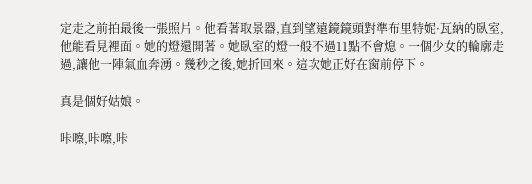定走之前拍最後一張照片。他看著取景器,直到望遠鏡鏡頭對準布里特妮·瓦納的臥室,他能看見裡面。她的燈還開著。她臥室的燈一般不過11點不會熄。一個少女的輪廓走過,讓他一陣氣血奔湧。幾秒之後,她折回來。這次她正好在窗前停下。

真是個好姑娘。

咔嚓,咔嚓,咔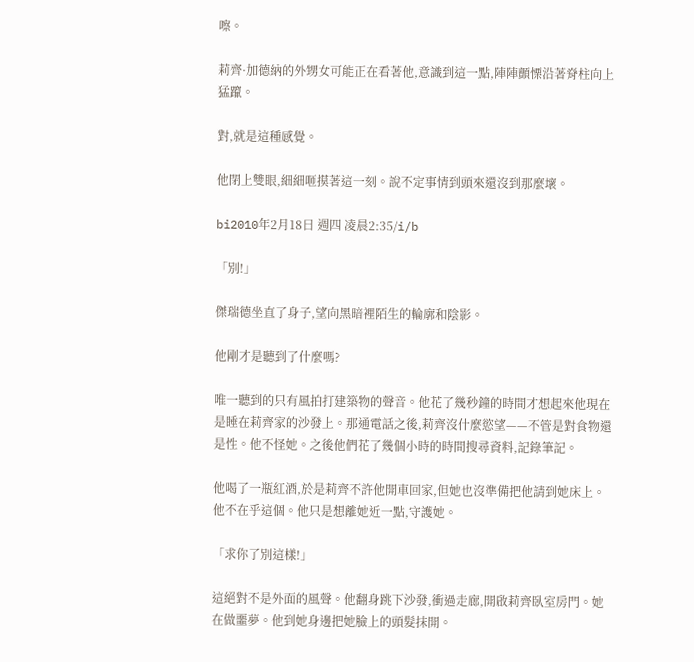嚓。

莉齊·加德納的外甥女可能正在看著他,意識到這一點,陣陣顫慄沿著脊柱向上猛躥。

對,就是這種感覺。

他閉上雙眼,細細咂摸著這一刻。說不定事情到頭來還沒到那麼壞。

bi2010年2月18日 週四 凌晨2:35/i/b

「別!」

傑瑞德坐直了身子,望向黑暗裡陌生的輪廓和陰影。

他剛才是聽到了什麼嗎?

唯一聽到的只有風拍打建築物的聲音。他花了幾秒鐘的時間才想起來他現在是睡在莉齊家的沙發上。那通電話之後,莉齊沒什麼慾望——不管是對食物還是性。他不怪她。之後他們花了幾個小時的時間搜尋資料,記錄筆記。

他喝了一瓶紅酒,於是莉齊不許他開車回家,但她也沒準備把他請到她床上。他不在乎這個。他只是想離她近一點,守護她。

「求你了別這樣!」

這絕對不是外面的風聲。他翻身跳下沙發,衝過走廊,開啟莉齊臥室房門。她在做噩夢。他到她身邊把她臉上的頭髮抹開。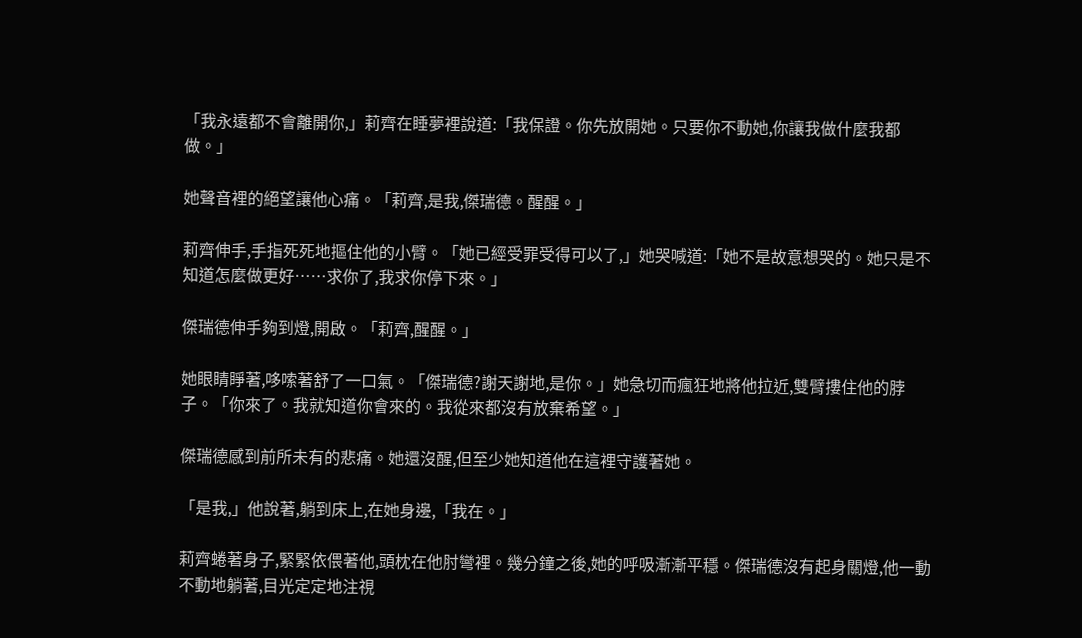「我永遠都不會離開你,」莉齊在睡夢裡說道:「我保證。你先放開她。只要你不動她,你讓我做什麼我都做。」

她聲音裡的絕望讓他心痛。「莉齊,是我,傑瑞德。醒醒。」

莉齊伸手,手指死死地摳住他的小臂。「她已經受罪受得可以了,」她哭喊道:「她不是故意想哭的。她只是不知道怎麼做更好……求你了,我求你停下來。」

傑瑞德伸手夠到燈,開啟。「莉齊,醒醒。」

她眼睛睜著,哆嗦著舒了一口氣。「傑瑞德?謝天謝地,是你。」她急切而瘋狂地將他拉近,雙臂摟住他的脖子。「你來了。我就知道你會來的。我從來都沒有放棄希望。」

傑瑞德感到前所未有的悲痛。她還沒醒,但至少她知道他在這裡守護著她。

「是我,」他說著,躺到床上,在她身邊,「我在。」

莉齊蜷著身子,緊緊依偎著他,頭枕在他肘彎裡。幾分鐘之後,她的呼吸漸漸平穩。傑瑞德沒有起身關燈,他一動不動地躺著,目光定定地注視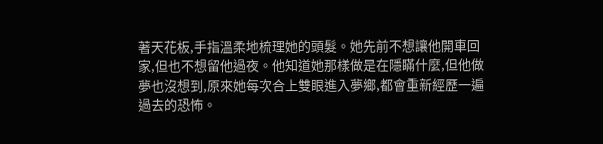著天花板,手指溫柔地梳理她的頭髮。她先前不想讓他開車回家,但也不想留他過夜。他知道她那樣做是在隱瞞什麼,但他做夢也沒想到,原來她每次合上雙眼進入夢鄉,都會重新經歷一遍過去的恐怖。